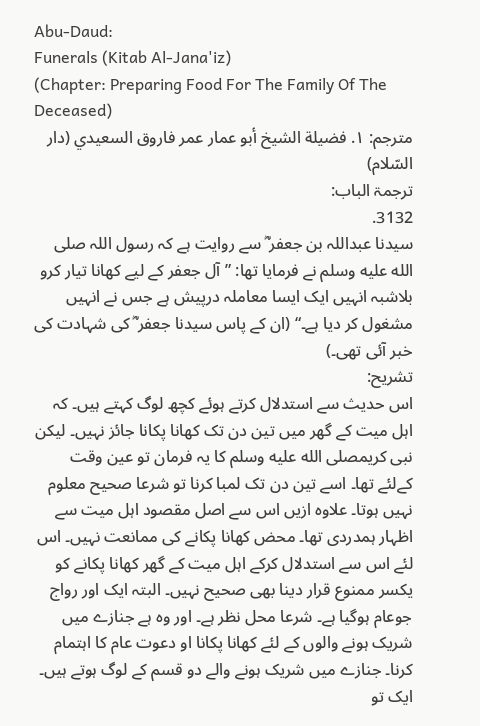Abu-Daud:
Funerals (Kitab Al-Jana'iz)
(Chapter: Preparing Food For The Family Of The Deceased)
مترجم: ١. فضيلة الشيخ أبو عمار عمر فاروق السعيدي (دار السّلام)
ترجمۃ الباب:
3132.
سیدنا عبداللہ بن جعفر ؓ سے روایت ہے کہ رسول اللہ صلى الله عليه وسلم نے فرمایا تھا: ”آل جعفر کے لیے کھانا تیار کرو بلاشبہ انہیں ایک ایسا معاملہ درپیش ہے جس نے انہیں مشغول کر دیا ہے۔“ (ان کے پاس سیدنا جعفر ؓ کی شہادت کی خبر آئی تھی۔)
تشریح:
اس حدیث سے استدلال کرتے ہوئے کچھ لوگ کہتے ہیں۔ کہ اہل میت کے گھر میں تین دن تک کھانا پکانا جائز نہیں۔ لیکن نبی کریمصلى الله عليه وسلم کا یہ فرمان تو عین وقت کےلئے تھا۔ اسے تین دن تک لمبا کرنا تو شرعا صحیح معلوم نہیں ہوتا۔ علاوہ ازیں اس سے اصل مقصود اہل میت سے اظہار ہمدردی تھا۔ محض کھانا پکانے کی ممانعت نہیں۔ اس لئے اس سے استدلال کرکے اہل میت کے گھر کھانا پکانے کو یکسر ممنوع قرار دینا بھی صحیح نہیں۔ البتہ ایک اور رواج جوعام ہوگیا ہے۔ شرعا محل نظر ہے۔ اور وہ ہے جنازے میں شریک ہونے والوں کے لئے کھانا پکانا او دعوت عام کا اہتمام کرنا۔ جنازے میں شریک ہونے والے دو قسم کے لوگ ہوتے ہیں۔ ایک تو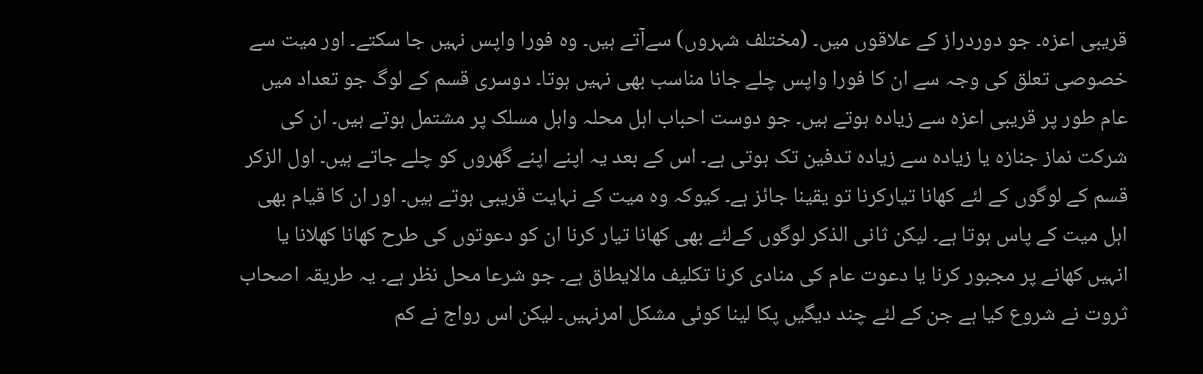قریبی اعزہ۔ جو دوردراز کے علاقوں میں۔ (مختلف شہروں) سےآتے ہیں۔ وہ فورا واپس نہیں جا سکتے۔ اور میت سے خصوصی تعلق کی وجہ سے ان کا فورا واپس چلے جانا مناسب بھی نہیں ہوتا۔ دوسری قسم کے لوگ جو تعداد میں عام طور پر قریبی اعزہ سے زیادہ ہوتے ہیں۔ جو دوست احباب اہل محلہ واہل مسلک پر مشتمل ہوتے ہیں۔ ان کی شرکت نماز جنازہ یا زیادہ سے زیادہ تدفین تک ہوتی ہے۔ اس کے بعد یہ اپنے اپنے گھروں کو چلے جاتے ہیں۔ اول الزکر قسم کے لوگوں کے لئے کھانا تیارکرنا تو یقینا جائز ہے۔ کیوکہ وہ میت کے نہایت قریبی ہوتے ہیں۔ اور ان کا قیام بھی اہل میت کے پاس ہوتا ہے۔ لیکن ثانی الذکر لوگوں کےلئے بھی کھانا تیار کرنا ان کو دعوتوں کی طرح کھانا کھلانا یا انہیں کھانے پر مجبور کرنا یا دعوت عام کی منادی کرنا تکلیف مالایطاق ہے۔ جو شرعا محل نظر ہے۔ یہ طریقہ اصحاب ثروت نے شروع کیا ہے جن کے لئے چند دیگیں پکا لینا کوئی مشکل امرنہیں۔ لیکن اس رواج نے کم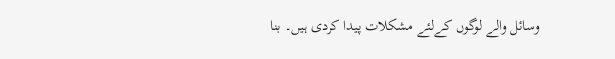وسائل والے لوگوں کےلئے مشکلات پیدا کردی ہیں۔ بنا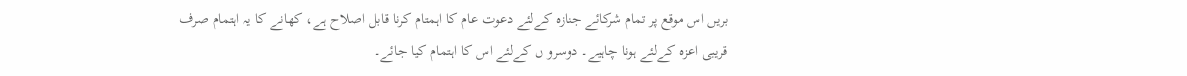بریں اس موقع پر تمام شرکائے جنازہ کےلئے دعوت عام کا اہمتام کرنا قابل اصلاح ہے، کھانے کا یہ اہتمام صرف قریبی اعزہ کےلئے ہونا چاہیے۔ دوسرو ں کےلئے اس کا اہتمام کیا جائے۔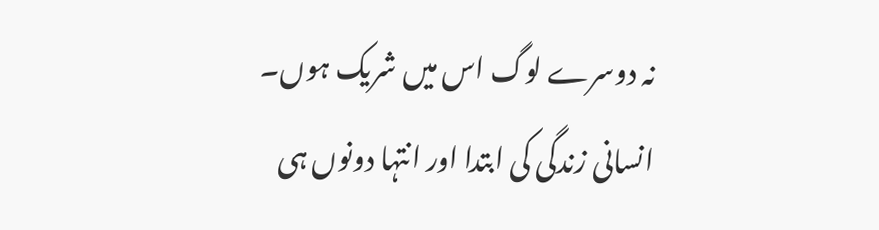نہ دوسرے لوگ اس میں شریک ہوں۔
انسانی زندگی کی ابتدا اور انتہا دونوں ہی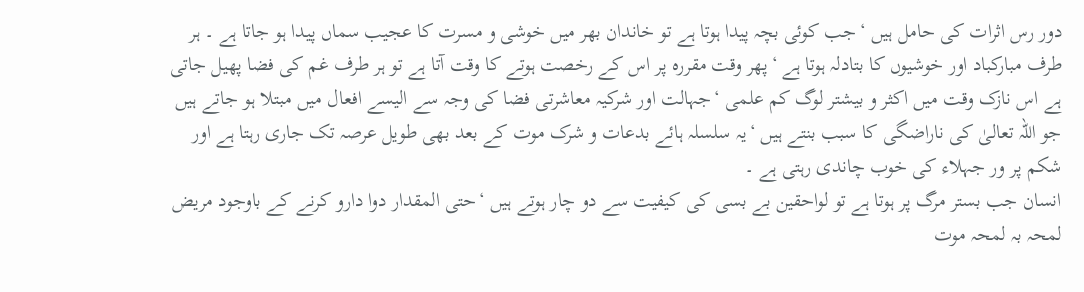دور رس اثرات کی حامل ہیں ‘جب کوئی بچہ پیدا ہوتا ہے تو خاندان بھر میں خوشی و مسرت کا عجیب سماں پیدا ہو جاتا ہے ۔ ہر طرف مبارکباد اور خوشیوں کا بتادلہ ہوتا ہے ‘پھر وقت مقررہ پر اس کے رخصت ہوتے کا وقت آتا ہے تو ہر طرف غم کی فضا پھیل جاتی ہے اس نازک وقت میں اکثر و بیشتر لوگ کم علمی ‘جہالت اور شرکیہ معاشرتی فضا کی وجہ سے الیسے افعال میں مبتلا ہو جاتے ہیں جو اللہ تعالیٰ کی ناراضگی کا سبب بنتے ہیں ‘یہ سلسلہ ہائے بدعات و شرک موت کے بعد بھی طویل عرصہ تک جاری رہتا ہے اور شکم پر ور جہلاء کی خوب چاندی رہتی ہے ۔
انسان جب بستر مرگ پر ہوتا ہے تو لواحقین بے بسی کی کیفیت سے دو چار ہوتے ہیں ‘حتی المقدار دوا دارو کرنے کے باوجود مریض لمحہ بہ لمحہ موت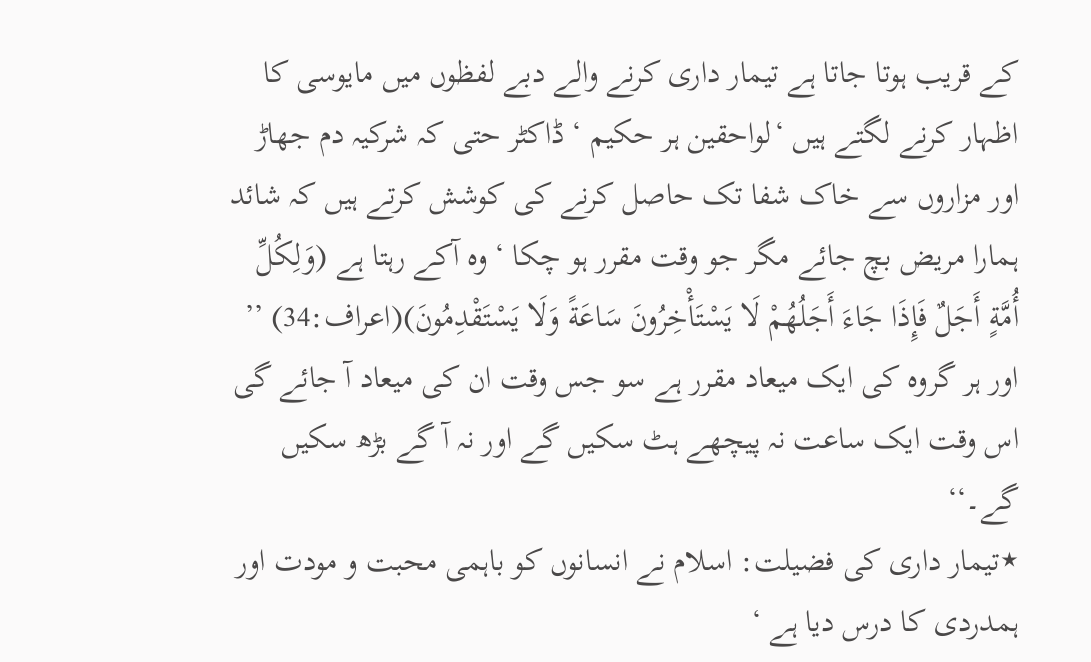کے قریب ہوتا جاتا ہے تیمار داری کرنے والے دبے لفظوں میں مایوسی کا اظہار کرنے لگتے ہیں ‘لواحقین ہر حکیم ‘ ڈاکٹر حتی کہ شرکیہ دم جھاڑ اور مزاروں سے خاک شفا تک حاصل کرنے کی کوشش کرتے ہیں کہ شائد ہمارا مریض بچ جائے مگر جو وقت مقرر ہو چکا ‘ وہ آکے رہتا ہے (وَلِكُلِّ أُمَّةٍ أَجَلٌ فَإِذَا جَاءَ أَجَلُهُمْ لَا يَسْتَأْخِرُونَ سَاعَةً وَلَا يَسْتَقْدِمُونَ)(اعراف:34) ’’ اور ہر گروہ کی ایک میعاد مقرر ہے سو جس وقت ان کی میعاد آ جائے گی اس وقت ایک ساعت نہ پیچھے ہٹ سکیں گے اور نہ آ گے بڑھ سکیں گے۔‘‘
٭تیمار داری کی فضیلت: اسلام نے انسانوں کو باہمی محبت و مودت اور ہمدردی کا درس دیا ہے ‘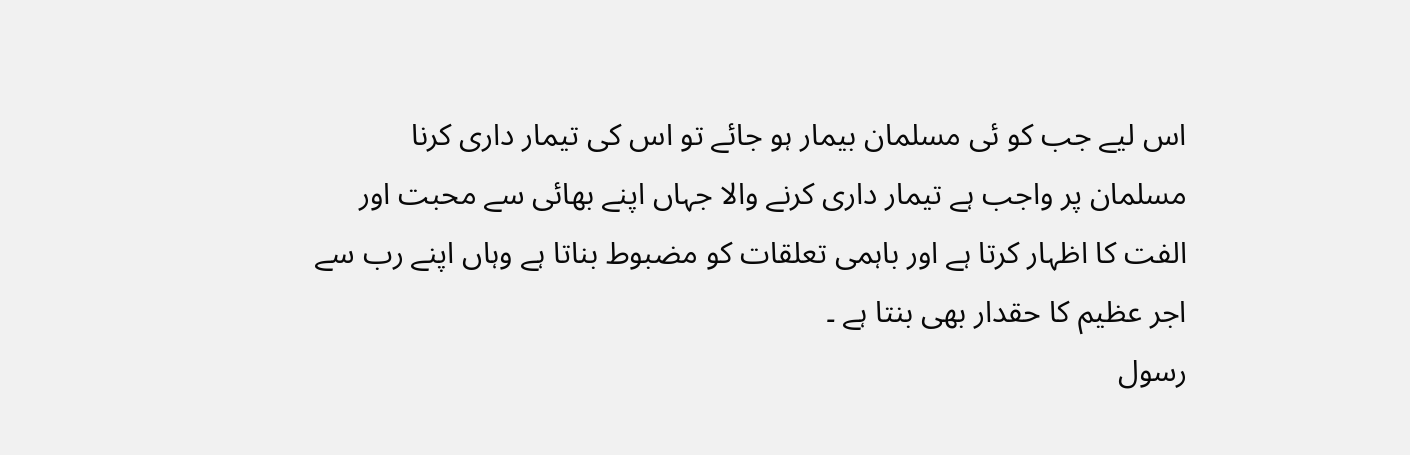اس لیے جب کو ئی مسلمان بیمار ہو جائے تو اس کی تیمار داری کرنا مسلمان پر واجب ہے تیمار داری کرنے والا جہاں اپنے بھائی سے محبت اور الفت کا اظہار کرتا ہے اور باہمی تعلقات کو مضبوط بناتا ہے وہاں اپنے رب سے اجر عظیم کا حقدار بھی بنتا ہے ۔
رسول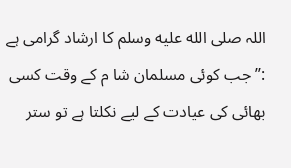اللہ صلى الله عليه وسلم کا ارشاد گرامی ہے :’’ جب کوئی مسلمان شا م کے وقت کسی بھائی کی عیادت کے لیے نکلتا ہے تو ستر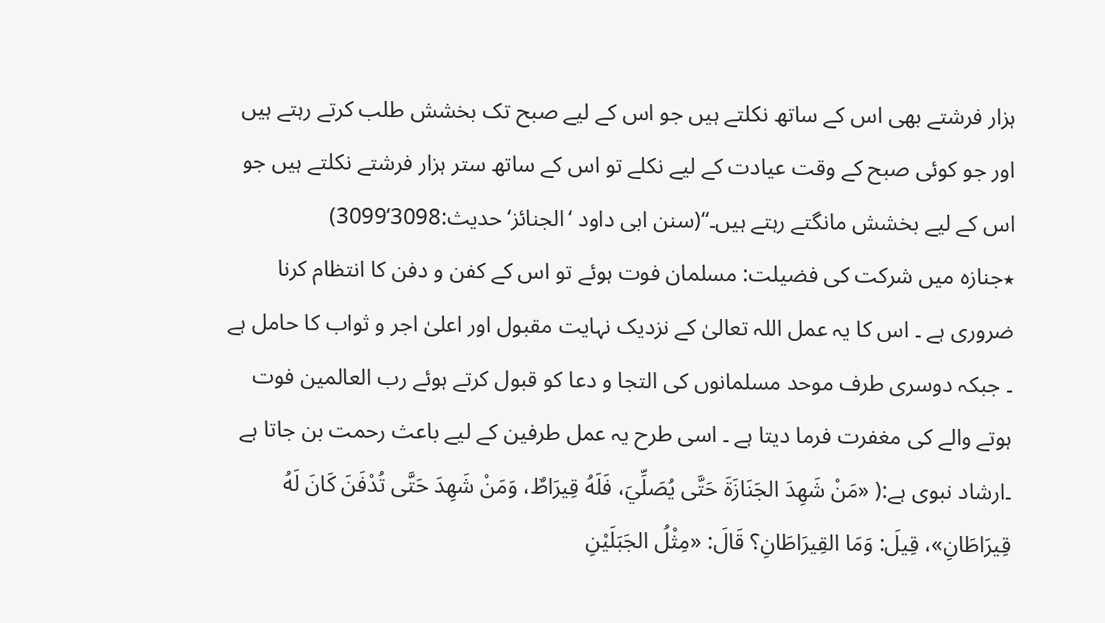ہزار فرشتے بھی اس کے ساتھ نکلتے ہیں جو اس کے لیے صبح تک بخشش طلب کرتے رہتے ہیں اور جو کوئی صبح کے وقت عیادت کے لیے نکلے تو اس کے ساتھ ستر ہزار فرشتے نکلتے ہیں جو اس کے لیے بخشش مانگتے رہتے ہیں۔‘‘(سنن ابی داود ‘الجنائز‘حدیث:3098‘3099)
٭جنازہ میں شرکت کی فضیلت: مسلمان فوت ہوئے تو اس کے کفن و دفن کا انتظام کرنا ضروری ہے ۔ اس کا یہ عمل اللہ تعالیٰ کے نزدیک نہایت مقبول اور اعلیٰ اجر و ثواب کا حامل ہے ۔ جبکہ دوسری طرف موحد مسلمانوں کی التجا و دعا کو قبول کرتے ہوئے رب العالمین فوت ہوتے والے کی مغفرت فرما دیتا ہے ۔ اسی طرح یہ عمل طرفین کے لیے باعث رحمت بن جاتا ہے ۔ارشاد نبوی ہے:( «مَنْ شَهِدَ الجَنَازَةَ حَتَّى يُصَلِّيَ، فَلَهُ قِيرَاطٌ، وَمَنْ شَهِدَ حَتَّى تُدْفَنَ كَانَ لَهُ قِيرَاطَانِ»، قِيلَ: وَمَا القِيرَاطَانِ؟ قَالَ: «مِثْلُ الجَبَلَيْنِ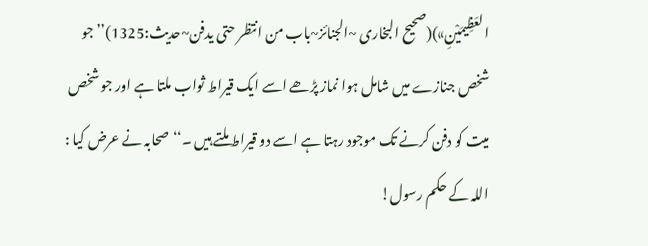العَظِيمَيْنِ»)(صحيح البخارى ~الجنائز~باب من انتظر حتى يدفن~حديث:1325)’’ جو شخص جنازے میں شامل ہوا نماز پڑھے اسے ایک قیراط ثواب ملتا ہے اور جو شخص میت کو دفن کرنے تک موجود رہتا ہے اسے دو قیراط ملتے ہیں ۔‘‘صحابہ نے عرض کیا : اللہ کے حکم رسول!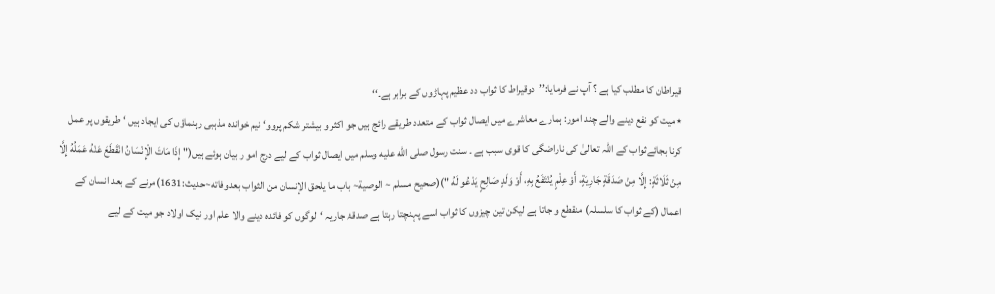قیراطان کا مطلب کیا ہے ؟ آپ نے فرمایا:’’دوقیراط کا ثواب دد عظیم پہاڑوں کے برابر ہے۔‘‘
٭میت کو نفع دینے والے چند امور: ہمارے معاشرے میں ایصال ثواب کے متعدد طریقے رائج ہیں جو اکثر و بیشتر شکم پروو‘ نیم خواندہ مذہبی رہنماؤں کی ایجاد ہیں ‘ طریقوں پر عمل کرنا بجائےثواب کے اللہ تعالیٰ کی ناراضگی کا قوی سبب ہے ۔ سنت رسول صلى الله عليه وسلم میں ایصال ثواب کے لیے درج امو ر بیان ہوئے ہیں(" إِذَا مَاتَ الْإِنْسَانُ انْقَطَعَ عَنْهُ عَمَلُهُ إِلَّا مِنْ ثَلَاثَةٍ: إِلَّا مِنْ صَدَقَةٍ جَارِيَةٍ، أَوْ عِلْمٍ يُنْتَفَعُ بِهِ، أَوْ وَلَدٍ صَالِحٍ يَدْعُو لَهُ ")(صحيح مسلم ~ الوصية~ باب ما يلحق الإنسان من الثواب بعدوفاته~حديث:1631)مرنے کے بعد انسان کے اعمال (کے ثواب کا سلسلہ) منقطع و جاتا ہے لیکن تین چیزوں کا ثواب اسے پہنچتا رہتا ہے صدقۂ جاریہ ‘لوگوں کو فائدہ دینے والا علم اور نیک اولاد جو میت کے لیے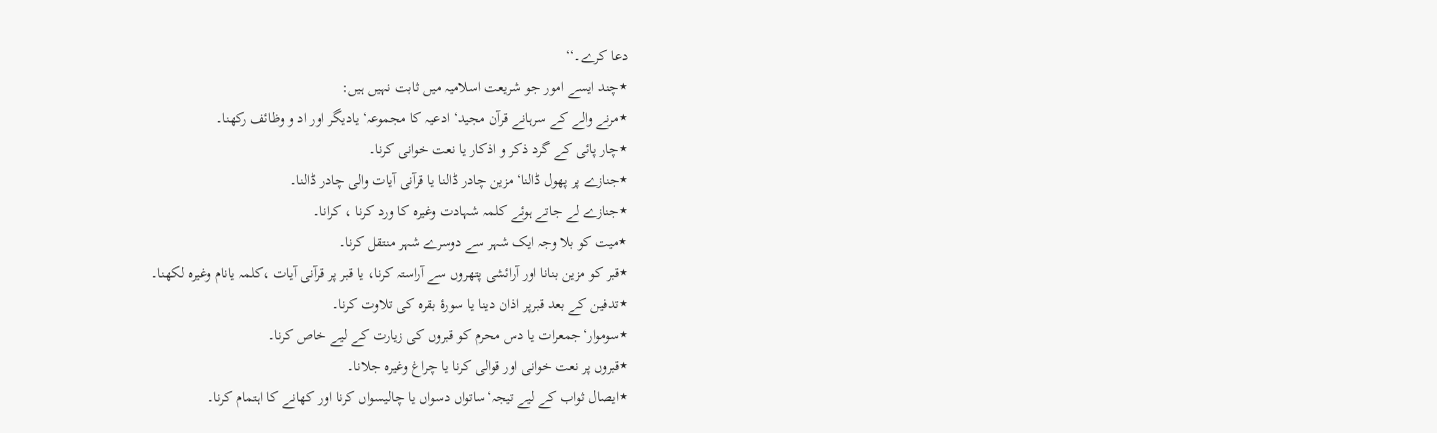دعا کرے۔‘‘
٭چند ایسے امور جو شریعت اسلامیہ میں ثابت نہیں ہیں:
٭مرنے والے کے سرہانے قرآن مجید‘ ادعیہ کا مجموعہ‘ یادیگر اور اد و وظائف رکھنا۔
٭چار پائی کے گرد ذکر و اذکار یا نعت خوانی کرنا۔
٭جنازے پر پھول ڈالنا‘مزین چادر ڈالنا یا قرآنی آیات والی چادر ڈالنا۔
٭جنازے لے جاتے ہوئے کلمہ شہادت وغیرہ کا ورد کرنا ، کرانا۔
٭میت کو بلا وجہ ایک شہر سے دوسرے شہر منتقل کرنا۔
٭قبر کو مزین بنانا اور آرائشی پتھروں سے آراستہ کرنا، یا قبر پر قرآنی آیات ،کلمہ یانام وغیرہ لکھنا۔
٭تدفین کے بعد قبرپر اذان دینا یا سورۂ بقرہ کی تلاوت کرنا۔
٭سوموار‘جمعرات یا دس محرم کو قبروں کی زیارت کے لیے خاص کرنا۔
٭قبروں پر نعت خوانی اور قوالی کرنا یا چراغ وغیرہ جلانا۔
٭ایصال ثواب کے لیے تیجہ‘ساتواں دسواں یا چالیسواں کرنا اور کھانے کا اہتمام کرنا۔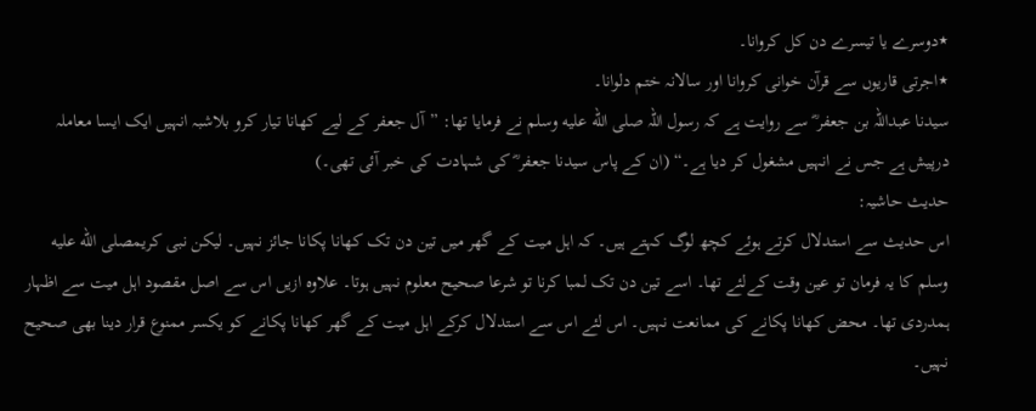٭دوسرے یا تیسرے دن کل کروانا۔
٭اجرتی قاریوں سے قرآن خوانی کروانا اور سالانہ ختم دلوانا۔
سیدنا عبداللہ بن جعفر ؓ سے روایت ہے کہ رسول اللہ صلى الله عليه وسلم نے فرمایا تھا: ”آل جعفر کے لیے کھانا تیار کرو بلاشبہ انہیں ایک ایسا معاملہ درپیش ہے جس نے انہیں مشغول کر دیا ہے۔“ (ان کے پاس سیدنا جعفر ؓ کی شہادت کی خبر آئی تھی۔)
حدیث حاشیہ:
اس حدیث سے استدلال کرتے ہوئے کچھ لوگ کہتے ہیں۔ کہ اہل میت کے گھر میں تین دن تک کھانا پکانا جائز نہیں۔ لیکن نبی کریمصلى الله عليه وسلم کا یہ فرمان تو عین وقت کےلئے تھا۔ اسے تین دن تک لمبا کرنا تو شرعا صحیح معلوم نہیں ہوتا۔ علاوہ ازیں اس سے اصل مقصود اہل میت سے اظہار ہمدردی تھا۔ محض کھانا پکانے کی ممانعت نہیں۔ اس لئے اس سے استدلال کرکے اہل میت کے گھر کھانا پکانے کو یکسر ممنوع قرار دینا بھی صحیح نہیں۔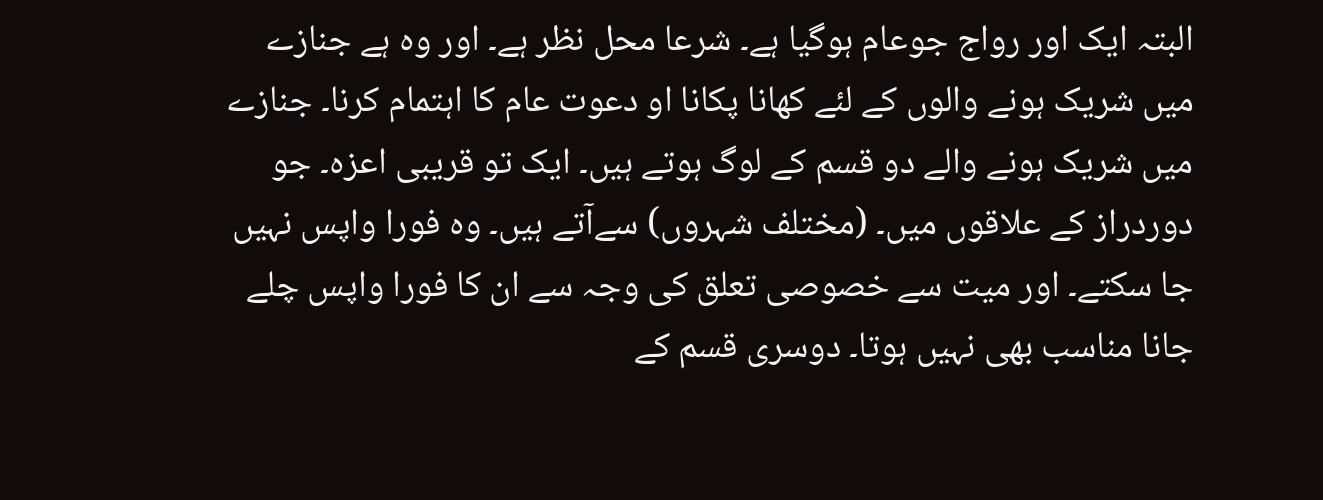البتہ ایک اور رواج جوعام ہوگیا ہے۔ شرعا محل نظر ہے۔ اور وہ ہے جنازے میں شریک ہونے والوں کے لئے کھانا پکانا او دعوت عام کا اہتمام کرنا۔ جنازے میں شریک ہونے والے دو قسم کے لوگ ہوتے ہیں۔ ایک تو قریبی اعزہ۔ جو دوردراز کے علاقوں میں۔ (مختلف شہروں) سےآتے ہیں۔ وہ فورا واپس نہیں جا سکتے۔ اور میت سے خصوصی تعلق کی وجہ سے ان کا فورا واپس چلے جانا مناسب بھی نہیں ہوتا۔ دوسری قسم کے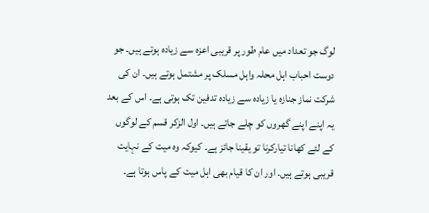لوگ جو تعداد میں عام طور پر قریبی اعزہ سے زیادہ ہوتے ہیں۔ جو دوست احباب اہل محلہ واہل مسلک پر مشتمل ہوتے ہیں۔ ان کی شرکت نماز جنازہ یا زیادہ سے زیادہ تدفین تک ہوتی ہے۔ اس کے بعد یہ اپنے اپنے گھروں کو چلے جاتے ہیں۔ اول الزکر قسم کے لوگوں کے لئے کھانا تیارکرنا تو یقینا جائز ہے۔ کیوکہ وہ میت کے نہایت قریبی ہوتے ہیں۔ اور ان کا قیام بھی اہل میت کے پاس ہوتا ہے۔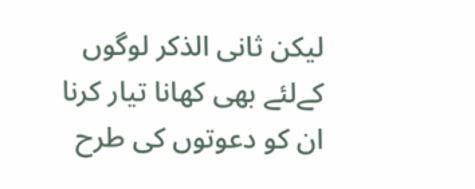لیکن ثانی الذکر لوگوں کےلئے بھی کھانا تیار کرنا ان کو دعوتوں کی طرح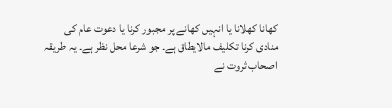کھانا کھلانا یا انہیں کھانے پر مجبور کرنا یا دعوت عام کی منادی کرنا تکلیف مالایطاق ہے۔ جو شرعا محل نظر ہے۔ یہ طریقہ اصحاب ثروت نے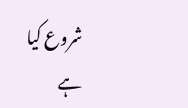شروع کیا ہے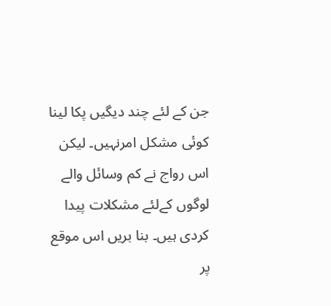جن کے لئے چند دیگیں پکا لینا کوئی مشکل امرنہیں۔ لیکن اس رواج نے کم وسائل والے لوگوں کےلئے مشکلات پیدا کردی ہیں۔ بنا بریں اس موقع پر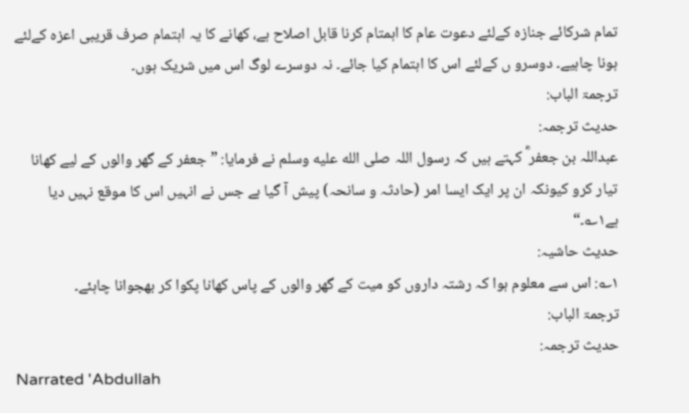تمام شرکائے جنازہ کےلئے دعوت عام کا اہمتام کرنا قابل اصلاح ہے، کھانے کا یہ اہتمام صرف قریبی اعزہ کےلئے ہونا چاہیے۔ دوسرو ں کےلئے اس کا اہتمام کیا جائے۔ نہ دوسرے لوگ اس میں شریک ہوں۔
ترجمۃ الباب:
حدیث ترجمہ:
عبداللہ بن جعفر ؓ کہتے ہیں کہ رسول اللہ صلى الله عليه وسلم نے فرمایا: ”جعفر کے گھر والوں کے لیے کھانا تیار کرو کیونکہ ان پر ایک ایسا امر (حادثہ و سانحہ) پیش آ گیا ہے جس نے انہیں اس کا موقع نہیں دیا ہے۱؎۔“
حدیث حاشیہ:
۱؎: اس سے معلوم ہوا کہ رشتہ داروں کو میت کے گھر والوں کے پاس کھانا پکوا کر بھجوانا چاہئے۔
ترجمۃ الباب:
حدیث ترجمہ:
Narrated 'Abdullah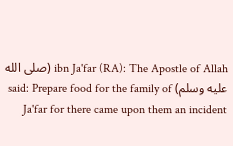ibn Ja'far (RA): The Apostle of Allah (صلى الله عليه وسلم) said: Prepare food for the family of Ja'far for there came upon them an incident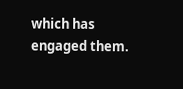which has engaged them.